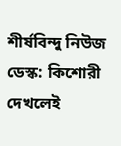শীর্ষবিন্দু নিউজ ডেস্ক: কিশোরী দেখলেই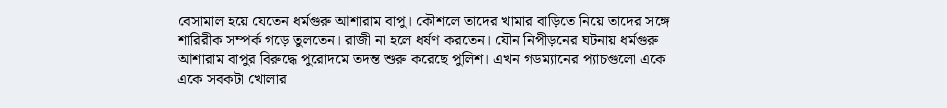বেসামাল হয়ে যেতেন ধর্মগুরু আশারাম বাপু। কৌশলে তাদের খামার বাড়িতে নিয়ে তাদের সঙ্গে শারিরীক সম্পর্ক গড়ে তুলতেন। রাজী না হলে ধর্ষণ করতেন। যৌন নিপীড়নের ঘটনায় ধর্মগুরু আশারাম বাপুর বিরুদ্ধে পুরোদমে তদন্ত শুরু করেছে পুলিশ। এখন গডম্যানের প্যাচগুলো একে একে সবকটা খোলার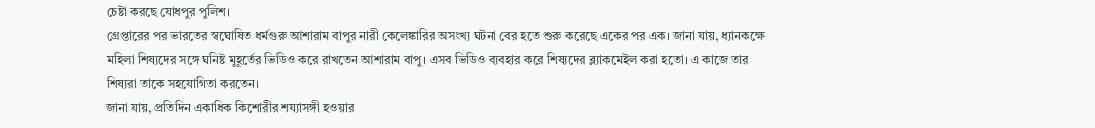চেষ্টা করছে যোধপুর পুলিশ।
গ্রেপ্তারের পর ভারতের স্বঘোষিত ধর্মগুরু আশারাম বাপুর নারী কেলেঙ্কারির অসংখ্য ঘটনা বের হতে শুরু করেছে একের পর এক। জানা যায়, ধ্যানকক্ষে মহিলা শিষ্যদের সঙ্গে ঘনিষ্ট মুহূর্তের ভিডিও করে রাখতেন আশারাম বাপু। এসব ভিডিও ব্যবহার করে শিষ্যদের ব্ল্যাকমেইল করা হতো। এ কাজে তার শিষ্যরা তাকে সহযোগিতা করতেন।
জানা যায়, প্রতিদিন একাধিক কিশোরীর শয্যাসঙ্গী হওয়ার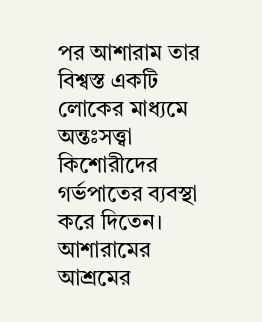পর আশারাম তার বিশ্বস্ত একটি লোকের মাধ্যমে অন্তঃসত্ত্বা কিশোরীদের গর্ভপাতের ব্যবস্থা করে দিতেন। আশারামের আশ্রমের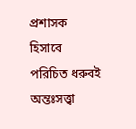প্রশাসক হিসাবে পরিচিত ধরুবই অন্তঃসত্ত্বা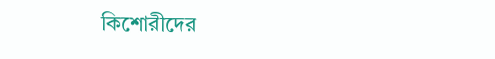কিশোরীদের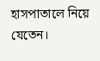হাসপাতালে নিয়ে যেতেন।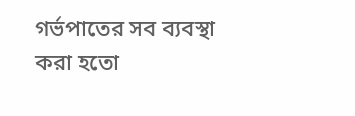গর্ভপাতের সব ব্যবস্থা করা হতো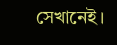সেখানেই।